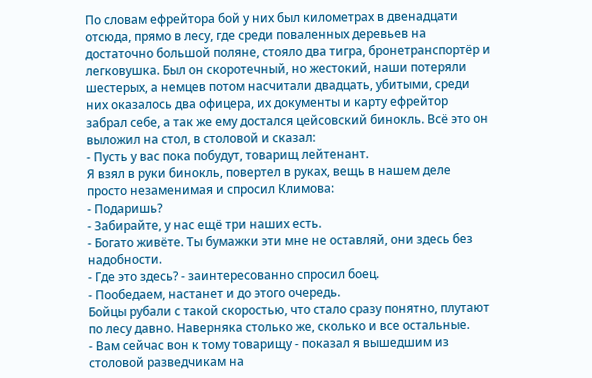По словам ефрейтора бой у них был километрах в двенадцати отсюда, прямо в лесу, где среди поваленных деревьев на достаточно большой поляне, стояло два тигра, бронетранспортёр и легковушка. Был он скоротечный, но жестокий, наши потеряли шестерых, а немцев потом насчитали двадцать, убитыми, среди них оказалось два офицера, их документы и карту ефрейтор забрал себе, а так же ему достался цейсовский бинокль. Всё это он выложил на стол, в столовой и сказал:
- Пусть у вас пока побудут, товарищ лейтенант.
Я взял в руки бинокль, повертел в руках, вещь в нашем деле просто незаменимая и спросил Климова:
- Подаришь?
- Забирайте, у нас ещё три наших есть.
- Богато живёте. Ты бумажки эти мне не оставляй, они здесь без надобности.
- Где это здесь? - заинтересованно спросил боец.
- Пообедаем, настанет и до этого очередь.
Бойцы рубали с такой скоростью, что стало сразу понятно, плутают по лесу давно. Наверняка столько же, сколько и все остальные.
- Вам сейчас вон к тому товарищу - показал я вышедшим из столовой разведчикам на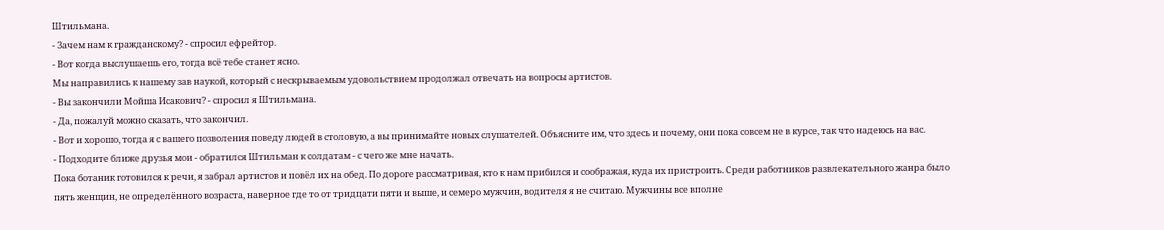Штильмана.
- Зачем нам к гражданскому? - спросил ефрейтор.
- Вот когда выслушаешь его, тогда всё тебе станет ясно.
Мы направились к нашему зав наукой, который с нескрываемым удовольствием продолжал отвечать на вопросы артистов.
- Вы закончили Мойша Исакович? - спросил я Штильмана.
- Да, пожалуй можно сказать, что закончил.
- Вот и хорошо, тогда я с вашего позволения поведу людей в столовую, а вы принимайте новых слушателей. Объясните им, что здесь и почему, они пока совсем не в курсе, так что надеюсь на вас.
- Подходите ближе друзья мои - обратился Штильман к солдатам - с чего же мне начать.
Пока ботаник готовился к речи, я забрал артистов и повёл их на обед. По дороге рассматривая, кто к нам прибился и соображая, куда их пристроить. Среди работников развлекательного жанра было пять женщин, не определённого возраста, наверное где то от тридцати пяти и выше, и семеро мужчин, водителя я не считаю. Мужчины все вполне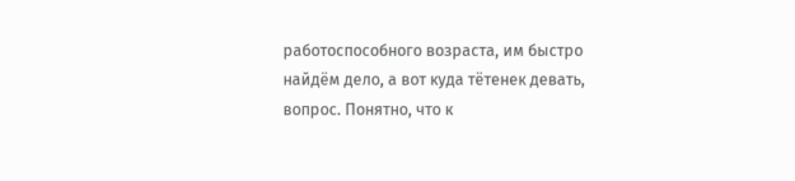работоспособного возраста, им быстро найдём дело, а вот куда тётенек девать, вопрос. Понятно, что к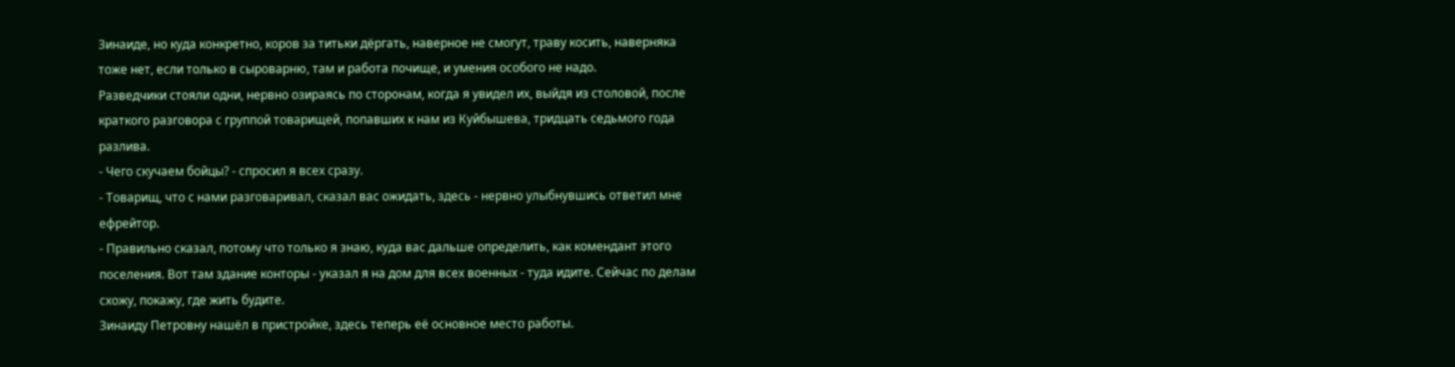Зинаиде, но куда конкретно, коров за титьки дёргать, наверное не смогут, траву косить, наверняка тоже нет, если только в сыроварню, там и работа почище, и умения особого не надо.
Разведчики стояли одни, нервно озираясь по сторонам, когда я увидел их, выйдя из столовой, после краткого разговора с группой товарищей, попавших к нам из Куйбышева, тридцать седьмого года разлива.
- Чего скучаем бойцы? - спросил я всех сразу.
- Товарищ, что с нами разговаривал, сказал вас ожидать, здесь - нервно улыбнувшись ответил мне ефрейтор.
- Правильно сказал, потому что только я знаю, куда вас дальше определить, как комендант этого поселения. Вот там здание конторы - указал я на дом для всех военных - туда идите. Сейчас по делам схожу, покажу, где жить будите.
Зинаиду Петровну нашёл в пристройке, здесь теперь её основное место работы.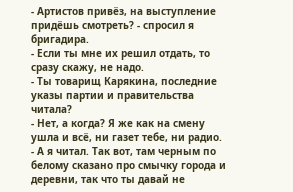- Артистов привёз, на выступление придёшь смотреть? - спросил я бригадира.
- Если ты мне их решил отдать, то сразу скажу, не надо.
- Ты товарищ Карякина, последние указы партии и правительства читала?
- Нет, а когда? Я же как на смену ушла и всё, ни газет тебе, ни радио.
- А я читал. Так вот, там черным по белому сказано про смычку города и деревни, так что ты давай не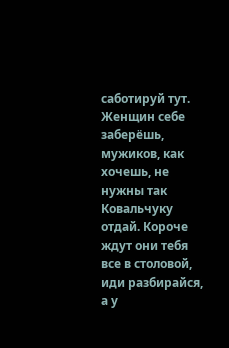саботируй тут. Женщин себе заберёшь, мужиков, как хочешь, не нужны так Ковальчуку отдай. Короче ждут они тебя все в столовой, иди разбирайся, а у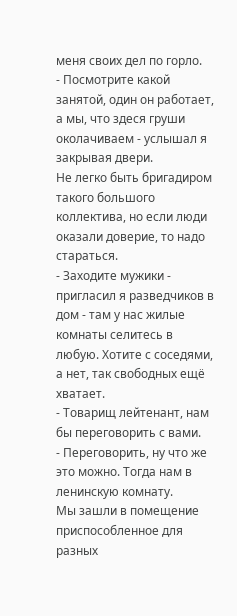меня своих дел по горло.
- Посмотрите какой занятой, один он работает, а мы, что здеся груши околачиваем - услышал я закрывая двери.
Не легко быть бригадиром такого большого коллектива, но если люди оказали доверие, то надо стараться.
- Заходите мужики - пригласил я разведчиков в дом - там у нас жилые комнаты селитесь в любую. Хотите с соседями, а нет, так свободных ещё хватает.
- Товарищ лейтенант, нам бы переговорить с вами.
- Переговорить, ну что же это можно. Тогда нам в ленинскую комнату.
Мы зашли в помещение приспособленное для разных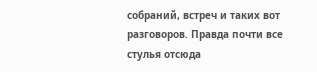собраний, встреч и таких вот разговоров. Правда почти все стулья отсюда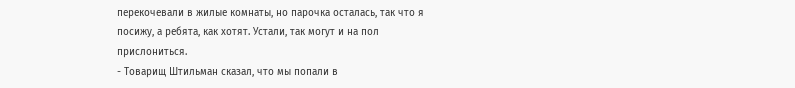перекочевали в жилые комнаты, но парочка осталась, так что я посижу, а ребята, как хотят. Устали, так могут и на пол прислониться.
- Товарищ Штильман сказал, что мы попали в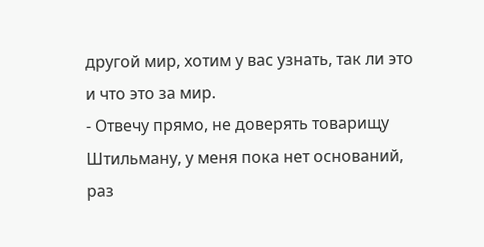другой мир, хотим у вас узнать, так ли это и что это за мир.
- Отвечу прямо, не доверять товарищу Штильману, у меня пока нет оснований, раз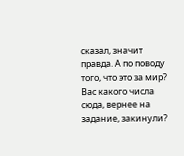сказал, значит правда. А по поводу того, что это за мир? Вас какого числа сюда, вернее на задание, закинули?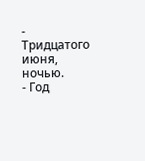- Тридцатого июня, ночью.
- Год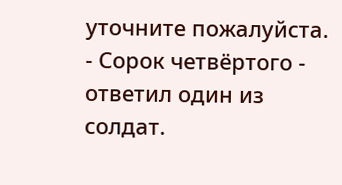уточните пожалуйста.
- Сорок четвёртого - ответил один из солдат.